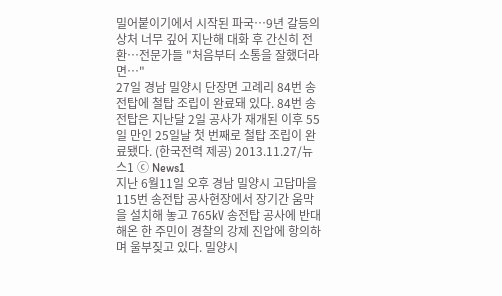밀어붙이기에서 시작된 파국…9년 갈등의 상처 너무 깊어 지난해 대화 후 간신히 전환…전문가들 "처음부터 소통을 잘했더라면…"
27일 경남 밀양시 단장면 고례리 84번 송전탑에 철탑 조립이 완료돼 있다. 84번 송전탑은 지난달 2일 공사가 재개된 이후 55일 만인 25일날 첫 번째로 철탑 조립이 완료됐다. (한국전력 제공) 2013.11.27/뉴스1 ⓒ News1
지난 6월11일 오후 경남 밀양시 고답마을 115번 송전탑 공사현장에서 장기간 움막을 설치해 놓고 765㎸ 송전탑 공사에 반대해온 한 주민이 경찰의 강제 진압에 항의하며 울부짖고 있다. 밀양시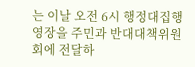는 이날 오전 6시 행정대집행 영장을 주민과 반대대책위원회에 전달하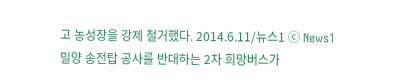고 농성장을 강제 철거했다. 2014.6.11/뉴스1 ⓒ News1
밀양 송전탑 공사를 반대하는 2차 희망버스가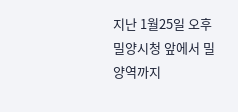지난 1월25일 오후 밀양시청 앞에서 밀양역까지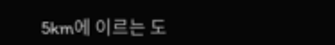5km에 이르는 도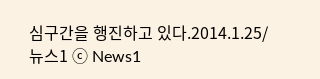심구간을 행진하고 있다.2014.1.25/뉴스1 ⓒ News1